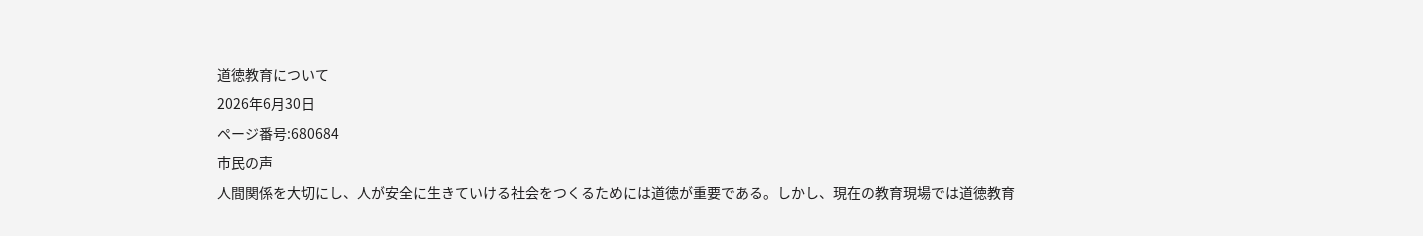道徳教育について
2026年6月30日
ページ番号:680684
市民の声
人間関係を大切にし、人が安全に生きていける社会をつくるためには道徳が重要である。しかし、現在の教育現場では道徳教育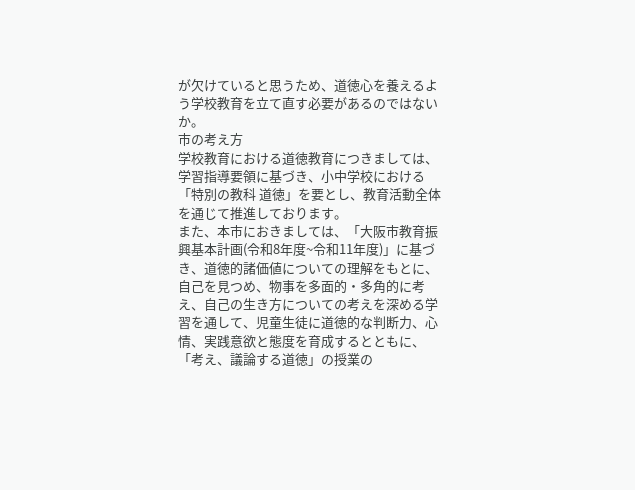が欠けていると思うため、道徳心を養えるよう学校教育を立て直す必要があるのではないか。
市の考え方
学校教育における道徳教育につきましては、学習指導要領に基づき、小中学校における「特別の教科 道徳」を要とし、教育活動全体を通じて推進しております。
また、本市におきましては、「大阪市教育振興基本計画(令和8年度~令和11年度)」に基づき、道徳的諸価値についての理解をもとに、自己を見つめ、物事を多面的・多角的に考え、自己の生き方についての考えを深める学習を通して、児童生徒に道徳的な判断力、心情、実践意欲と態度を育成するとともに、「考え、議論する道徳」の授業の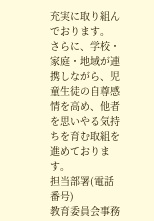充実に取り組んでおります。
さらに、学校・家庭・地域が連携しながら、児童生徒の自尊感情を高め、他者を思いやる気持ちを育む取組を進めております。
担当部署(電話番号)
教育委員会事務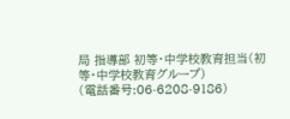局 指導部 初等・中学校教育担当(初等・中学校教育グループ)
(電話番号:06-6208-9186)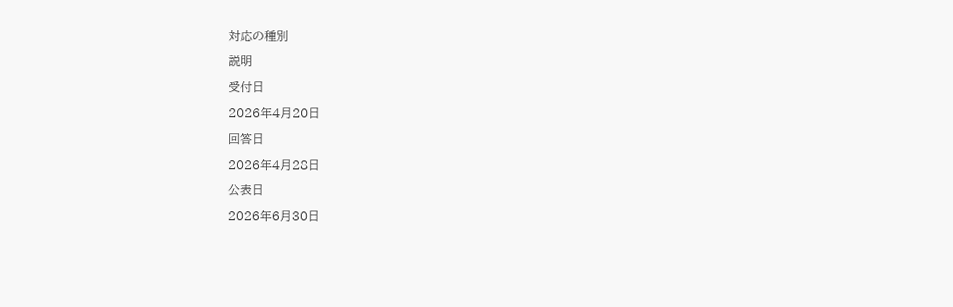対応の種別
説明
受付日
2026年4月20日
回答日
2026年4月28日
公表日
2026年6月30日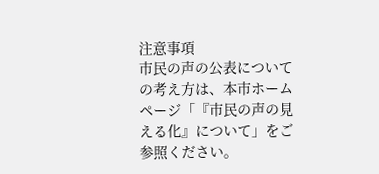注意事項
市民の声の公表についての考え方は、本市ホームページ「『市民の声の見える化』について」をご参照ください。